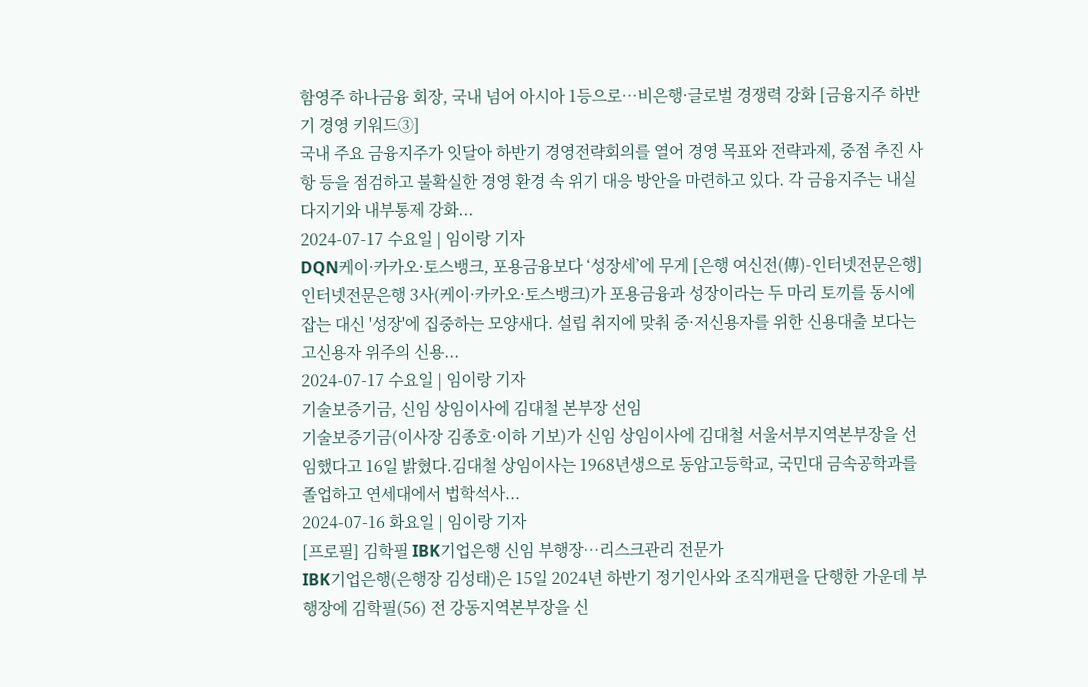함영주 하나금융 회장, 국내 넘어 아시아 1등으로…비은행·글로벌 경쟁력 강화 [금융지주 하반기 경영 키워드③]
국내 주요 금융지주가 잇달아 하반기 경영전략회의를 열어 경영 목표와 전략과제, 중점 추진 사항 등을 점검하고 불확실한 경영 환경 속 위기 대응 방안을 마련하고 있다. 각 금융지주는 내실 다지기와 내부통제 강화...
2024-07-17 수요일 | 임이랑 기자
DQN케이·카카오·토스뱅크, 포용금융보다 ‘성장세’에 무게 [은행 여신전(傳)-인터넷전문은행]
인터넷전문은행 3사(케이·카카오·토스뱅크)가 포용금융과 성장이라는 두 마리 토끼를 동시에 잡는 대신 '성장'에 집중하는 모양새다. 설립 취지에 맞춰 중·저신용자를 위한 신용대출 보다는 고신용자 위주의 신용...
2024-07-17 수요일 | 임이랑 기자
기술보증기금, 신임 상임이사에 김대철 본부장 선임
기술보증기금(이사장 김종호·이하 기보)가 신임 상임이사에 김대철 서울서부지역본부장을 선임했다고 16일 밝혔다.김대철 상임이사는 1968년생으로 동암고등학교, 국민대 금속공학과를 졸업하고 연세대에서 법학석사...
2024-07-16 화요일 | 임이랑 기자
[프로필] 김학필 IBK기업은행 신임 부행장…리스크관리 전문가
IBK기업은행(은행장 김성태)은 15일 2024년 하반기 정기인사와 조직개편을 단행한 가운데 부행장에 김학필(56) 전 강동지역본부장을 신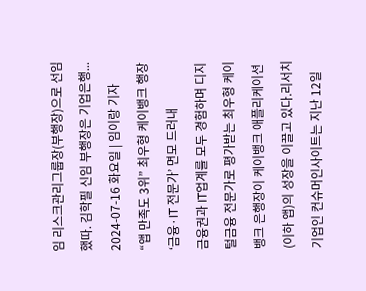임 리스크관리그룹장(부행장)으로 선임했따. 김학필 신임 부행장은 기업은행...
2024-07-16 화요일 | 임이랑 기자
“앱 만족도 3위” 최우형 케이뱅크 행장 ‘금융·IT 전문가’ 면모 드러내
금융권과 IT업계를 모두 경험하며 디지털금융 전문가로 평가받는 최우형 케이뱅크 은행장이 케이뱅크 애플리케이션(이하 앱)의 성장을 이끌고 있다.리서치기업인 컨슈머인사이트는 지난 12일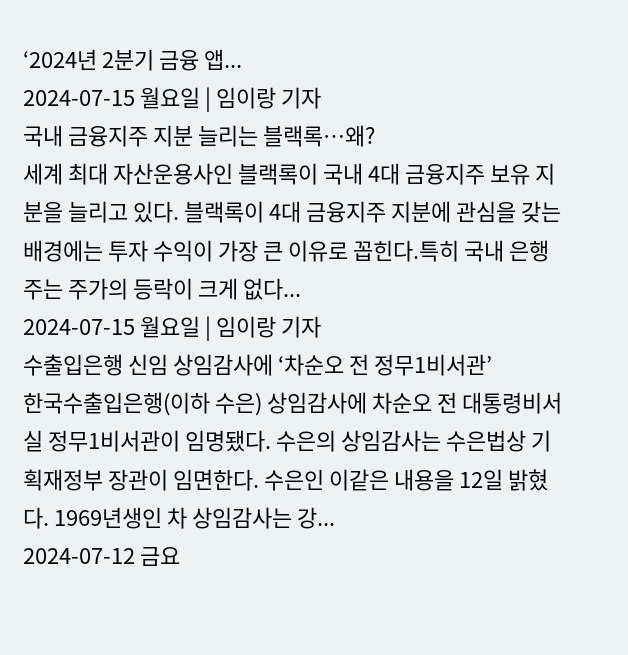‘2024년 2분기 금융 앱...
2024-07-15 월요일 | 임이랑 기자
국내 금융지주 지분 늘리는 블랙록…왜?
세계 최대 자산운용사인 블랙록이 국내 4대 금융지주 보유 지분을 늘리고 있다. 블랙록이 4대 금융지주 지분에 관심을 갖는 배경에는 투자 수익이 가장 큰 이유로 꼽힌다.특히 국내 은행주는 주가의 등락이 크게 없다...
2024-07-15 월요일 | 임이랑 기자
수출입은행 신임 상임감사에 ‘차순오 전 정무1비서관’
한국수출입은행(이하 수은) 상임감사에 차순오 전 대통령비서실 정무1비서관이 임명됐다. 수은의 상임감사는 수은법상 기획재정부 장관이 임면한다. 수은인 이같은 내용을 12일 밝혔다. 1969년생인 차 상임감사는 강...
2024-07-12 금요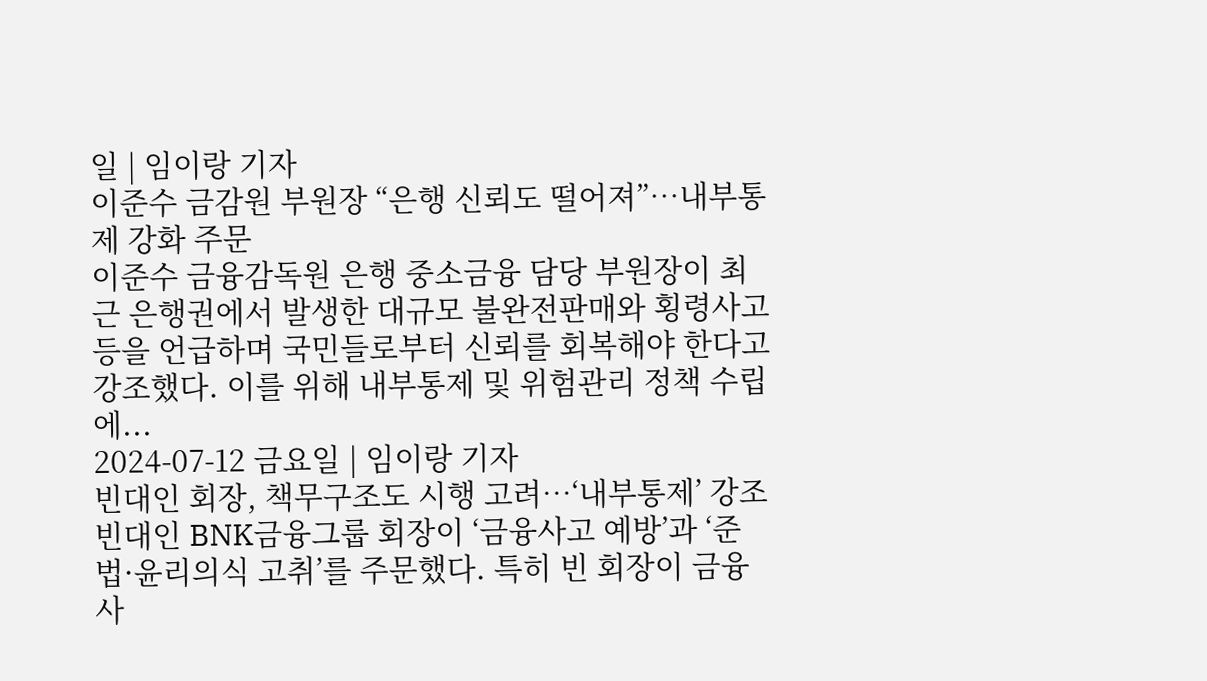일 | 임이랑 기자
이준수 금감원 부원장 “은행 신뢰도 떨어져”…내부통제 강화 주문
이준수 금융감독원 은행 중소금융 담당 부원장이 최근 은행권에서 발생한 대규모 불완전판매와 횡령사고 등을 언급하며 국민들로부터 신뢰를 회복해야 한다고 강조했다. 이를 위해 내부통제 및 위험관리 정책 수립에...
2024-07-12 금요일 | 임이랑 기자
빈대인 회장, 책무구조도 시행 고려…‘내부통제’ 강조
빈대인 BNK금융그룹 회장이 ‘금융사고 예방’과 ‘준법·윤리의식 고취’를 주문했다. 특히 빈 회장이 금융사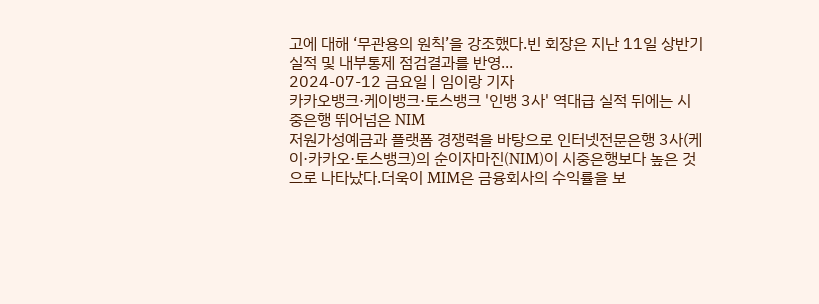고에 대해 ‘무관용의 원칙’을 강조했다.빈 회장은 지난 11일 상반기 실적 및 내부통제 점검결과를 반영...
2024-07-12 금요일 | 임이랑 기자
카카오뱅크·케이뱅크·토스뱅크 '인뱅 3사' 역대급 실적 뒤에는 시중은행 뛰어넘은 NIM
저원가성예금과 플랫폼 경쟁력을 바탕으로 인터넷전문은행 3사(케이·카카오·토스뱅크)의 순이자마진(NIM)이 시중은행보다 높은 것으로 나타났다.더욱이 MIM은 금융회사의 수익률을 보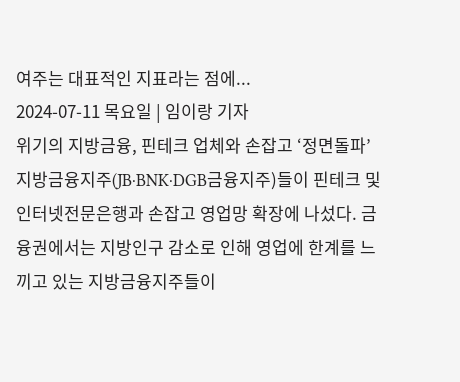여주는 대표적인 지표라는 점에...
2024-07-11 목요일 | 임이랑 기자
위기의 지방금융, 핀테크 업체와 손잡고 ‘정면돌파’
지방금융지주(JB‧BNK‧DGB금융지주)들이 핀테크 및 인터넷전문은행과 손잡고 영업망 확장에 나섰다. 금융권에서는 지방인구 감소로 인해 영업에 한계를 느끼고 있는 지방금융지주들이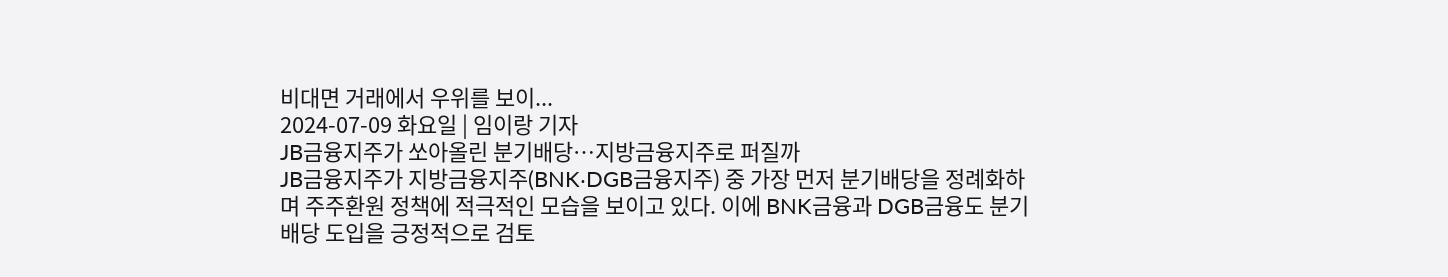비대면 거래에서 우위를 보이...
2024-07-09 화요일 | 임이랑 기자
JB금융지주가 쏘아올린 분기배당…지방금융지주로 퍼질까
JB금융지주가 지방금융지주(BNK‧DGB금융지주) 중 가장 먼저 분기배당을 정례화하며 주주환원 정책에 적극적인 모습을 보이고 있다. 이에 BNK금융과 DGB금융도 분기배당 도입을 긍정적으로 검토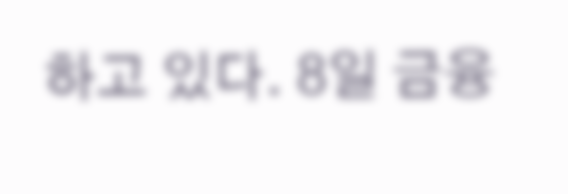하고 있다. 8일 금융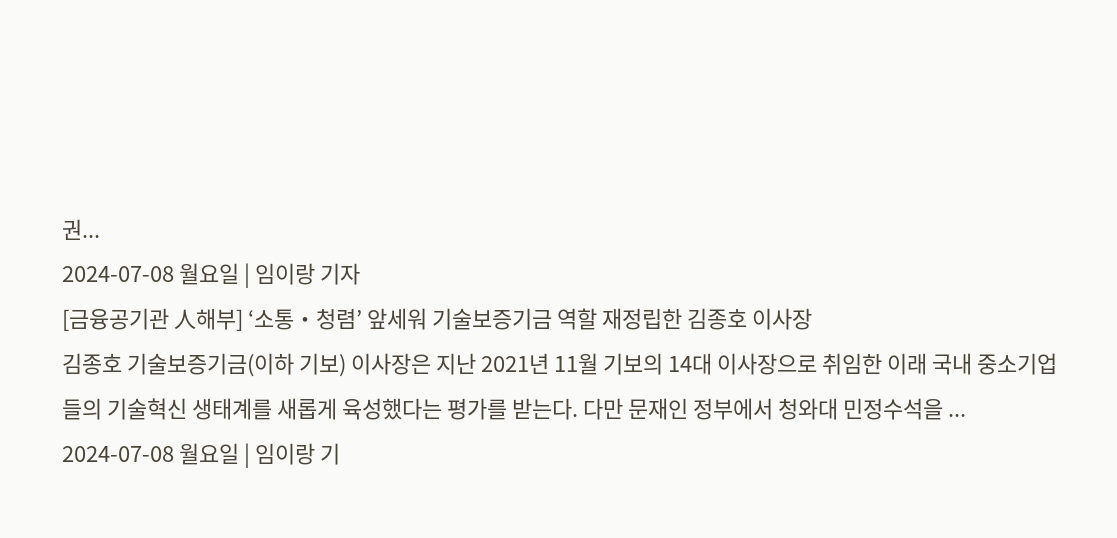권...
2024-07-08 월요일 | 임이랑 기자
[금융공기관 人해부] ‘소통‧청렴’ 앞세워 기술보증기금 역할 재정립한 김종호 이사장
김종호 기술보증기금(이하 기보) 이사장은 지난 2021년 11월 기보의 14대 이사장으로 취임한 이래 국내 중소기업들의 기술혁신 생태계를 새롭게 육성했다는 평가를 받는다. 다만 문재인 정부에서 청와대 민정수석을 ...
2024-07-08 월요일 | 임이랑 기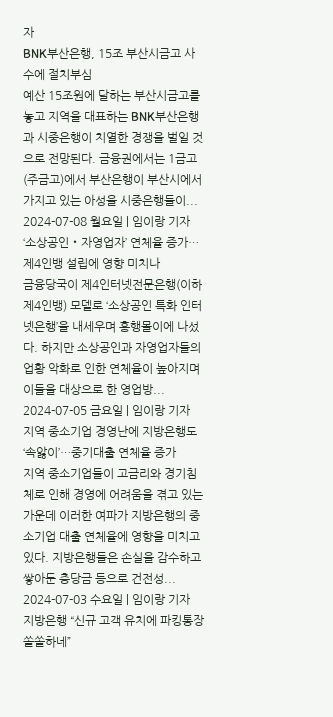자
BNK부산은행, 15조 부산시금고 사수에 절치부심
예산 15조원에 달하는 부산시금고를 놓고 지역을 대표하는 BNK부산은행과 시중은행이 치열한 경쟁을 벌일 것으로 전망된다. 금융권에서는 1금고(주금고)에서 부산은행이 부산시에서 가지고 있는 아성을 시중은행들이...
2024-07-08 월요일 | 임이랑 기자
‘소상공인‧자영업자’ 연체율 증가…제4인뱅 설립에 영향 미치나
금융당국이 제4인터넷전문은행(이하 제4인뱅) 모델로 ‘소상공인 특화 인터넷은행’을 내세우며 흥행몰이에 나섰다. 하지만 소상공인과 자영업자들의 업황 악화로 인한 연체율이 높아지며 이들을 대상으로 한 영업방...
2024-07-05 금요일 | 임이랑 기자
지역 중소기업 경영난에 지방은행도 ‘속앓이’…중기대출 연체율 증가
지역 중소기업들이 고금리와 경기침체로 인해 경영에 어려움을 겪고 있는 가운데 이러한 여파가 지방은행의 중소기업 대출 연체율에 영향을 미치고 있다. 지방은행들은 손실을 감수하고 쌓아둔 충당금 등으로 건전성...
2024-07-03 수요일 | 임이랑 기자
지방은행 “신규 고객 유치에 파킹통장 쏠쏠하네”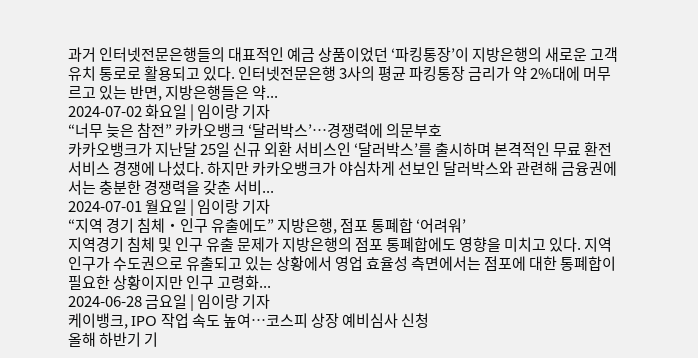과거 인터넷전문은행들의 대표적인 예금 상품이었던 ‘파킹통장’이 지방은행의 새로운 고객 유치 통로로 활용되고 있다. 인터넷전문은행 3사의 평균 파킹통장 금리가 약 2%대에 머무르고 있는 반면, 지방은행들은 약...
2024-07-02 화요일 | 임이랑 기자
“너무 늦은 참전” 카카오뱅크 ‘달러박스’…경쟁력에 의문부호
카카오뱅크가 지난달 25일 신규 외환 서비스인 ‘달러박스’를 출시하며 본격적인 무료 환전 서비스 경쟁에 나섰다. 하지만 카카오뱅크가 야심차게 선보인 달러박스와 관련해 금융권에서는 충분한 경쟁력을 갖춘 서비...
2024-07-01 월요일 | 임이랑 기자
“지역 경기 침체‧인구 유출에도” 지방은행, 점포 통폐합 ‘어려워’
지역경기 침체 및 인구 유출 문제가 지방은행의 점포 통폐합에도 영향을 미치고 있다. 지역 인구가 수도권으로 유출되고 있는 상황에서 영업 효율성 측면에서는 점포에 대한 통폐합이 필요한 상황이지만 인구 고령화...
2024-06-28 금요일 | 임이랑 기자
케이뱅크, IPO 작업 속도 높여…코스피 상장 예비심사 신청
올해 하반기 기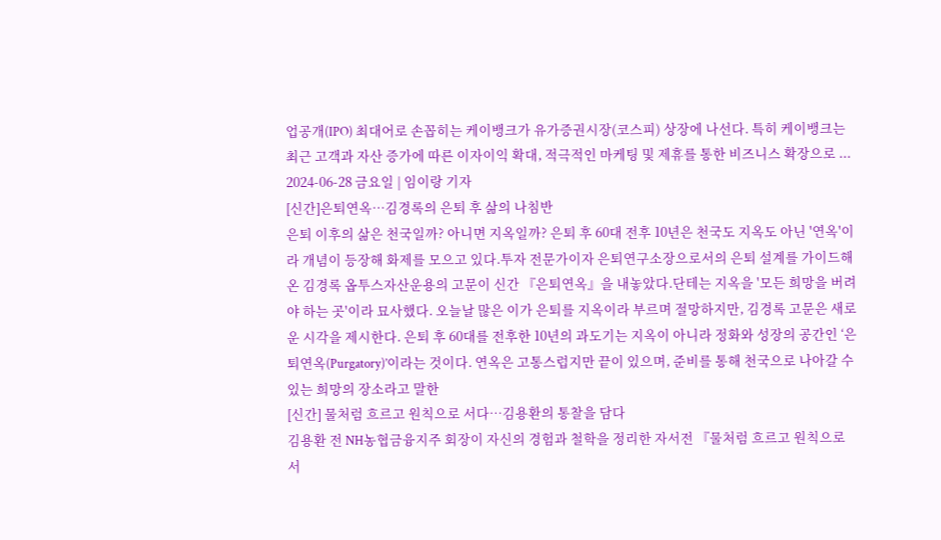업공개(IPO) 최대어로 손꼽히는 케이뱅크가 유가증권시장(코스피) 상장에 나선다. 특히 케이뱅크는 최근 고객과 자산 증가에 따른 이자이익 확대, 적극적인 마케팅 및 제휴를 통한 비즈니스 확장으로 ...
2024-06-28 금요일 | 임이랑 기자
[신간]은퇴연옥…김경록의 은퇴 후 삶의 나침반
은퇴 이후의 삶은 천국일까? 아니면 지옥일까? 은퇴 후 60대 전후 10년은 천국도 지옥도 아닌 '연옥'이라 개념이 등장해 화제를 모으고 있다.투자 전문가이자 은퇴연구소장으로서의 은퇴 설계를 가이드해 온 김경록 옵투스자산운용의 고문이 신간 『은퇴연옥』을 내놓았다.단테는 지옥을 '모든 희망을 버려야 하는 곳'이라 묘사했다. 오늘날 많은 이가 은퇴를 지옥이라 부르며 절망하지만, 김경록 고문은 새로운 시각을 제시한다. 은퇴 후 60대를 전후한 10년의 과도기는 지옥이 아니라 정화와 성장의 공간인 ‘은퇴연옥(Purgatory)’이라는 것이다. 연옥은 고통스럽지만 끝이 있으며, 준비를 통해 천국으로 나아갈 수 있는 희망의 장소라고 말한
[신간] 물처럼 흐르고 원칙으로 서다…김용환의 통찰을 담다
김용환 전 NH농협금융지주 회장이 자신의 경험과 철학을 정리한 자서전 『물처럼 흐르고 원칙으로 서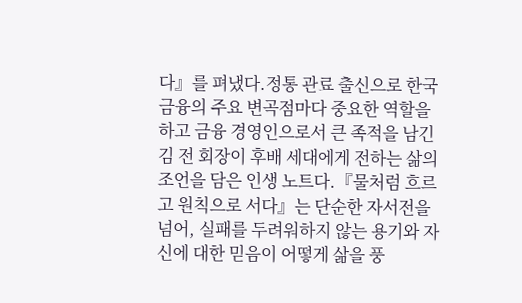다』를 펴냈다.정통 관료 출신으로 한국 금융의 주요 변곡점마다 중요한 역할을 하고 금융 경영인으로서 큰 족적을 남긴 김 전 회장이 후배 세대에게 전하는 삶의 조언을 담은 인생 노트다.『물처럼 흐르고 원칙으로 서다』는 단순한 자서전을 넘어, 실패를 두려워하지 않는 용기와 자신에 대한 믿음이 어떻게 삶을 풍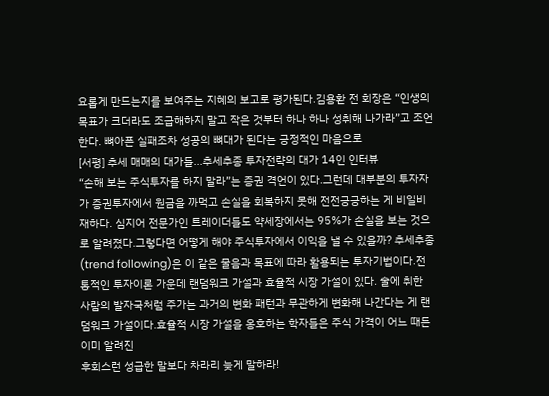요롭게 만드는지를 보여주는 지혜의 보고로 평가된다.김용환 전 회장은 “인생의 목표가 크더라도 조급해하지 말고 작은 것부터 하나 하나 성취해 나가라”고 조언한다. 뼈아픈 실패조차 성공의 뼈대가 된다는 긍정적인 마음으로
[서평] 추세 매매의 대가들...추세추종 투자전략의 대가 14인 인터뷰
“손해 보는 주식투자를 하지 말라”는 증권 격언이 있다.그런데 대부분의 투자자가 증권투자에서 원금을 까먹고 손실을 회복하지 못해 전전긍긍하는 게 비일비재하다. 심지어 전문가인 트레이더들도 약세장에서는 95%가 손실을 보는 것으로 알려졌다.그렇다면 어떻게 해야 주식투자에서 이익을 낼 수 있을까? 추세추종(trend following)은 이 같은 물음과 목표에 따라 활용되는 투자기법이다.전통적인 투자이론 가운데 랜덤워크 가설과 효율적 시장 가설이 있다. 술에 취한 사람의 발자국처럼 주가는 과거의 변화 패턴과 무관하게 변화해 나간다는 게 랜덤워크 가설이다.효율적 시장 가설을 옹호하는 학자들은 주식 가격이 어느 때든 이미 알려진
후회스런 성급한 말보다 차라리 늦게 말하라!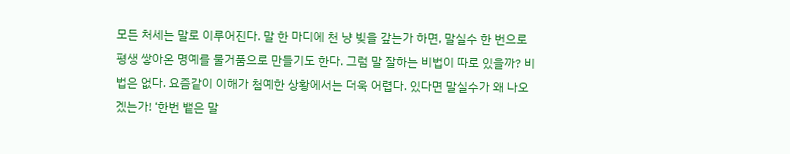모든 처세는 말로 이루어진다. 말 한 마디에 천 냥 빚을 갚는가 하면, 말실수 한 번으로 평생 쌓아온 명예를 물거품으로 만들기도 한다. 그럼 말 잘하는 비법이 따로 있을까? 비법은 없다. 요즘같이 이해가 첨예한 상황에서는 더욱 어렵다. 있다면 말실수가 왜 나오겠는가! ‘한번 뱉은 말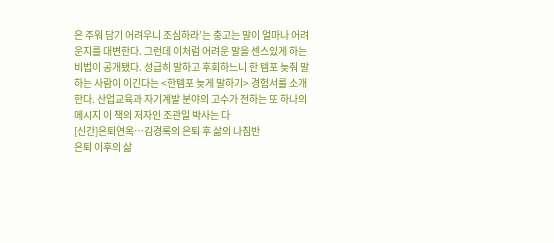은 주워 담기 어려우니 조심하라’는 충고는 말이 얼마나 어려운지를 대변한다. 그런데 이처럼 어려운 말을 센스있게 하는 비법이 공개됐다. 성급히 말하고 후회하느니 한 템포 늦춰 말하는 사람이 이긴다는 <한템포 늦게 말하기> 경험서를 소개한다. 산업교육과 자기계발 분야의 고수가 전하는 또 하나의 메시지 이 책의 저자인 조관일 박사는 다
[신간]은퇴연옥…김경록의 은퇴 후 삶의 나침반
은퇴 이후의 삶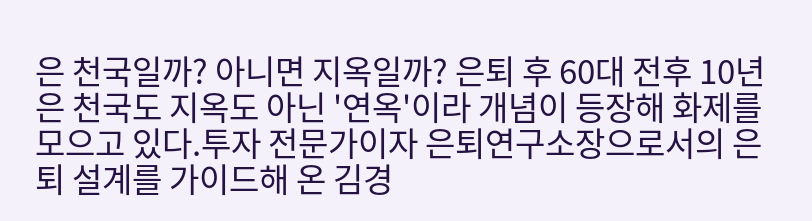은 천국일까? 아니면 지옥일까? 은퇴 후 60대 전후 10년은 천국도 지옥도 아닌 '연옥'이라 개념이 등장해 화제를 모으고 있다.투자 전문가이자 은퇴연구소장으로서의 은퇴 설계를 가이드해 온 김경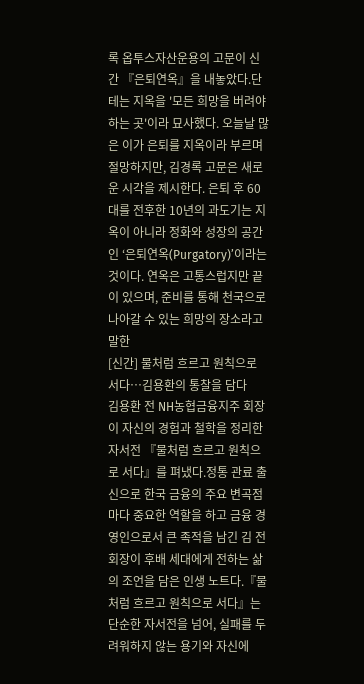록 옵투스자산운용의 고문이 신간 『은퇴연옥』을 내놓았다.단테는 지옥을 '모든 희망을 버려야 하는 곳'이라 묘사했다. 오늘날 많은 이가 은퇴를 지옥이라 부르며 절망하지만, 김경록 고문은 새로운 시각을 제시한다. 은퇴 후 60대를 전후한 10년의 과도기는 지옥이 아니라 정화와 성장의 공간인 ‘은퇴연옥(Purgatory)’이라는 것이다. 연옥은 고통스럽지만 끝이 있으며, 준비를 통해 천국으로 나아갈 수 있는 희망의 장소라고 말한
[신간] 물처럼 흐르고 원칙으로 서다…김용환의 통찰을 담다
김용환 전 NH농협금융지주 회장이 자신의 경험과 철학을 정리한 자서전 『물처럼 흐르고 원칙으로 서다』를 펴냈다.정통 관료 출신으로 한국 금융의 주요 변곡점마다 중요한 역할을 하고 금융 경영인으로서 큰 족적을 남긴 김 전 회장이 후배 세대에게 전하는 삶의 조언을 담은 인생 노트다.『물처럼 흐르고 원칙으로 서다』는 단순한 자서전을 넘어, 실패를 두려워하지 않는 용기와 자신에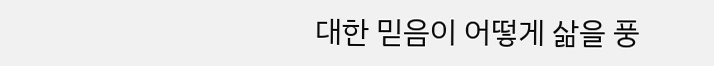대한 믿음이 어떻게 삶을 풍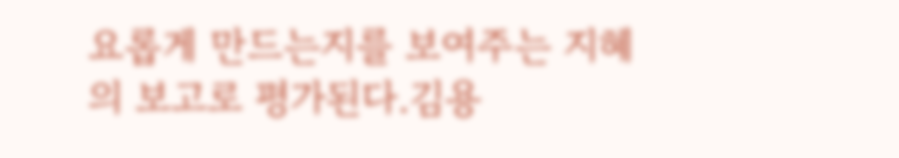요롭게 만드는지를 보여주는 지혜의 보고로 평가된다.김용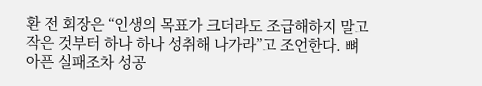환 전 회장은 “인생의 목표가 크더라도 조급해하지 말고 작은 것부터 하나 하나 성취해 나가라”고 조언한다. 뼈아픈 실패조차 성공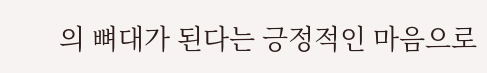의 뼈대가 된다는 긍정적인 마음으로